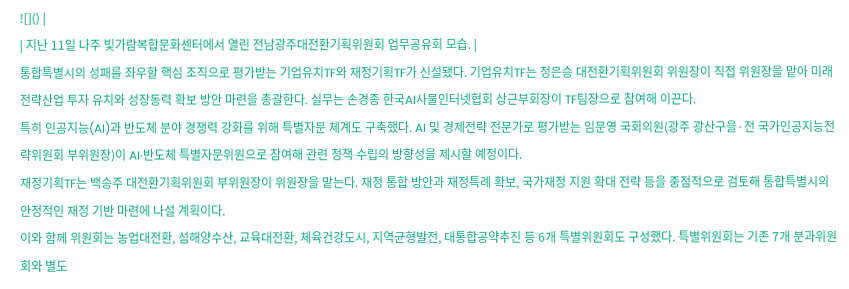![]() |
| 지난 11일 나주 빛가람복합문화센터에서 열린 전남광주대전환기획위원회 업무공유회 모습. |
통합특별시의 성패를 좌우할 핵심 조직으로 평가받는 기업유치TF와 재정기획TF가 신설됐다. 기업유치TF는 정은승 대전환기획위원회 위원장이 직접 위원장을 맡아 미래 전략산업 투자 유치와 성장동력 확보 방안 마련을 총괄한다. 실무는 손경종 한국AI사물인터넷협회 상근부회장이 TF팀장으로 참여해 이끈다.
특히 인공지능(AI)과 반도체 분야 경쟁력 강화를 위해 특별자문 체계도 구축했다. AI 및 경제전략 전문가로 평가받는 임문영 국회의원(광주 광산구을·전 국가인공지능전략위원회 부위원장)이 AI·반도체 특별자문위원으로 참여해 관련 정책 수립의 방향성을 제시할 예정이다.
재정기획TF는 백승주 대전환기획위원회 부위원장이 위원장을 맡는다. 재정 통합 방안과 재정특례 확보, 국가재정 지원 확대 전략 등을 중점적으로 검토해 통합특별시의 안정적인 재정 기반 마련에 나설 계획이다.
이와 함께 위원회는 농업대전환, 섬해양수산, 교육대전환, 체육건강도시, 지역균형발전, 대통합공약추진 등 6개 특별위원회도 구성했다. 특별위원회는 기존 7개 분과위원회와 별도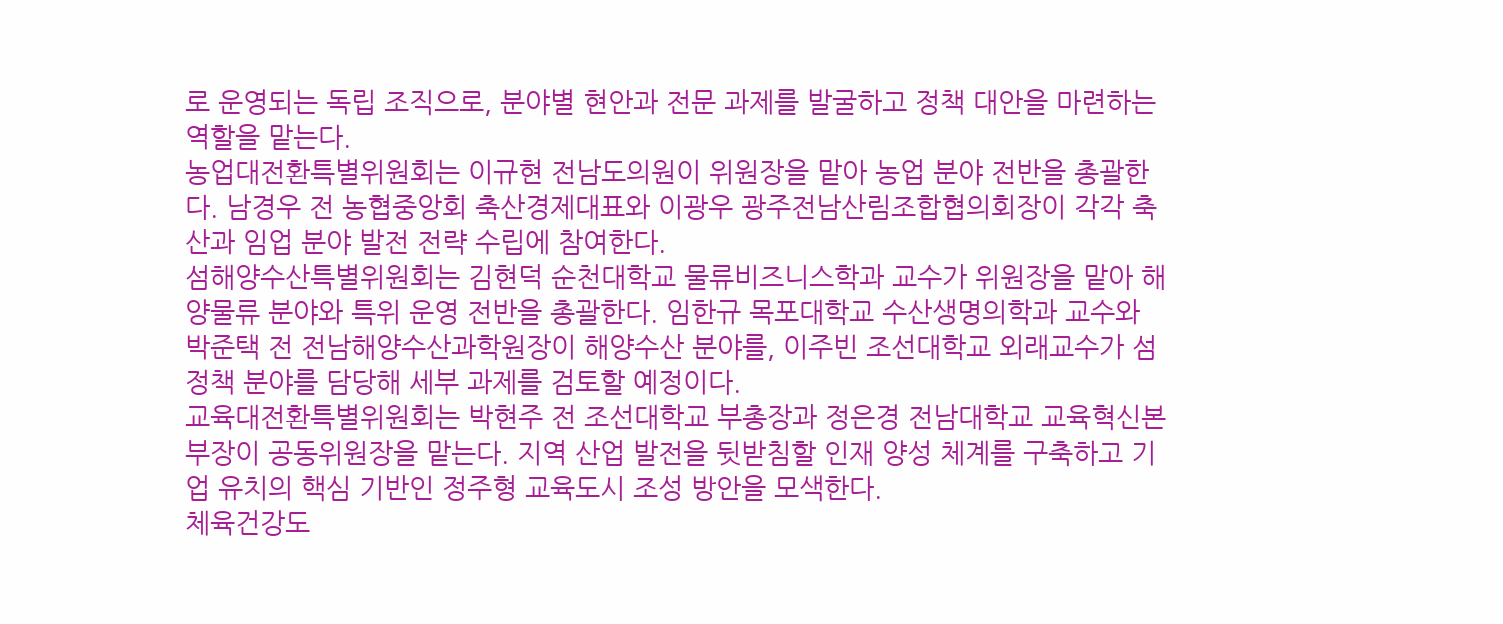로 운영되는 독립 조직으로, 분야별 현안과 전문 과제를 발굴하고 정책 대안을 마련하는 역할을 맡는다.
농업대전환특별위원회는 이규현 전남도의원이 위원장을 맡아 농업 분야 전반을 총괄한다. 남경우 전 농협중앙회 축산경제대표와 이광우 광주전남산림조합협의회장이 각각 축산과 임업 분야 발전 전략 수립에 참여한다.
섬해양수산특별위원회는 김현덕 순천대학교 물류비즈니스학과 교수가 위원장을 맡아 해양물류 분야와 특위 운영 전반을 총괄한다. 임한규 목포대학교 수산생명의학과 교수와 박준택 전 전남해양수산과학원장이 해양수산 분야를, 이주빈 조선대학교 외래교수가 섬 정책 분야를 담당해 세부 과제를 검토할 예정이다.
교육대전환특별위원회는 박현주 전 조선대학교 부총장과 정은경 전남대학교 교육혁신본부장이 공동위원장을 맡는다. 지역 산업 발전을 뒷받침할 인재 양성 체계를 구축하고 기업 유치의 핵심 기반인 정주형 교육도시 조성 방안을 모색한다.
체육건강도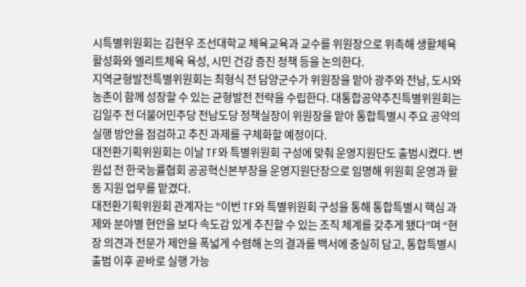시특별위원회는 김현우 조선대학교 체육교육과 교수를 위원장으로 위촉해 생활체육 활성화와 엘리트체육 육성, 시민 건강 증진 정책 등을 논의한다.
지역균형발전특별위원회는 최형식 전 담양군수가 위원장을 맡아 광주와 전남, 도시와 농촌이 함께 성장할 수 있는 균형발전 전략을 수립한다. 대통합공약추진특별위원회는 김일주 전 더불어민주당 전남도당 정책실장이 위원장을 맡아 통합특별시 주요 공약의 실행 방안을 점검하고 추진 과제를 구체화할 예정이다.
대전환기획위원회는 이날 TF와 특별위원회 구성에 맞춰 운영지원단도 출범시켰다. 변원섭 전 한국능률협회 공공혁신본부장을 운영지원단장으로 임명해 위원회 운영과 활동 지원 업무를 맡겼다.
대전환기획위원회 관계자는 “이번 TF와 특별위원회 구성을 통해 통합특별시 핵심 과제와 분야별 현안을 보다 속도감 있게 추진할 수 있는 조직 체계를 갖추게 됐다”며 “현장 의견과 전문가 제안을 폭넓게 수렴해 논의 결과를 백서에 충실히 담고, 통합특별시 출범 이후 곧바로 실행 가능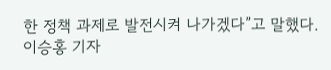한 정책 과제로 발전시켜 나가겠다”고 말했다.
이승홍 기자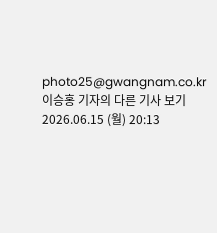photo25@gwangnam.co.kr
이승홍 기자의 다른 기사 보기
2026.06.15 (월) 20:13